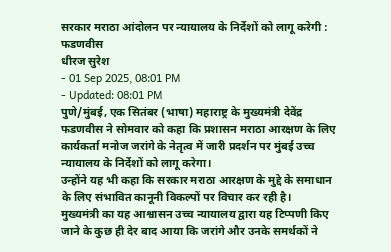सरकार मराठा आंदोलन पर न्यायालय के निर्देशों को लागू करेगी : फडणवीस
धीरज सुरेश
- 01 Sep 2025, 08:01 PM
- Updated: 08:01 PM
पुणे/मुंबई, एक सितंबर (भाषा) महाराष्ट्र के मुख्यमंत्री देवेंद्र फडणवीस ने सोमवार को कहा कि प्रशासन मराठा आरक्षण के लिए कार्यकर्ता मनोज जरांगे के नेतृत्व में जारी प्रदर्शन पर मुंबई उच्च न्यायालय के निर्देशों को लागू करेगा।
उन्होंने यह भी कहा कि सरकार मराठा आरक्षण के मुद्दे के समाधान के लिए संभावित कानूनी विकल्पों पर विचार कर रही है।
मुख्यमंत्री का यह आश्वासन उच्च न्यायालय द्वारा यह टिप्पणी किए जाने के कुछ ही देर बाद आया कि जरांगे और उनके समर्थकों ने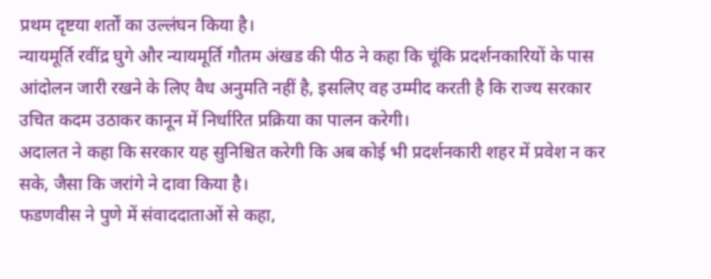प्रथम दृष्टया शर्तों का उल्लंघन किया है।
न्यायमूर्ति रवींद्र घुगे और न्यायमूर्ति गौतम अंखड की पीठ ने कहा कि चूंकि प्रदर्शनकारियों के पास आंदोलन जारी रखने के लिए वैध अनुमति नहीं है, इसलिए वह उम्मीद करती है कि राज्य सरकार उचित कदम उठाकर कानून में निर्धारित प्रक्रिया का पालन करेगी।
अदालत ने कहा कि सरकार यह सुनिश्चित करेगी कि अब कोई भी प्रदर्शनकारी शहर में प्रवेश न कर सके, जैसा कि जरांगे ने दावा किया है।
फडणवीस ने पुणे में संवाददाताओं से कहा,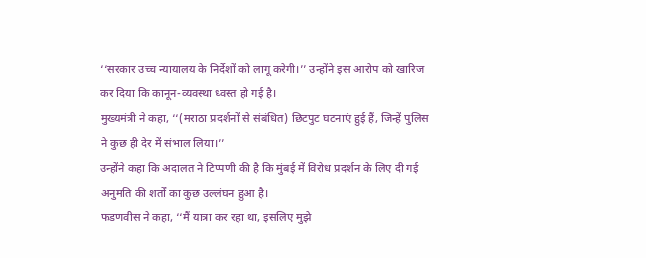‘‘सरकार उच्च न्यायालय के निर्देशों को लागू करेगी।’’ उन्होंने इस आरोप को खारिज कर दिया कि कानून-व्यवस्था ध्वस्त हो गई है।
मुख्यमंत्री ने कहा, ‘‘(मराठा प्रदर्शनों से संबंधित) छिटपुट घटनाएं हुई हैं, जिन्हें पुलिस ने कुछ ही देर में संभाल लिया।’’
उन्होंने कहा कि अदालत ने टिप्पणी की है कि मुंबई में विरोध प्रदर्शन के लिए दी गई अनुमति की शर्तों का कुछ उल्लंघन हुआ है।
फडणवीस ने कहा, ‘‘मैं यात्रा कर रहा था, इसलिए मुझे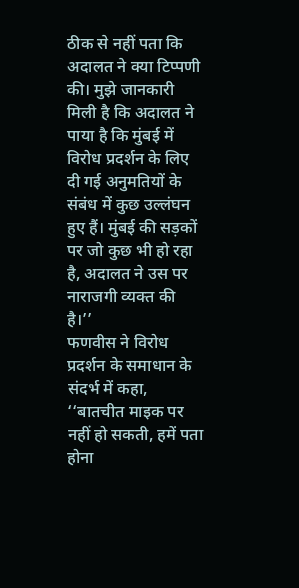ठीक से नहीं पता कि अदालत ने क्या टिप्पणी की। मुझे जानकारी मिली है कि अदालत ने पाया है कि मुंबई में विरोध प्रदर्शन के लिए दी गई अनुमतियों के संबंध में कुछ उल्लंघन हुए हैं। मुंबई की सड़कों पर जो कुछ भी हो रहा है, अदालत ने उस पर नाराजगी व्यक्त की है।’’
फणवीस ने विरोध प्रदर्शन के समाधान के संदर्भ में कहा, ‘‘बातचीत माइक पर नहीं हो सकती, हमें पता होना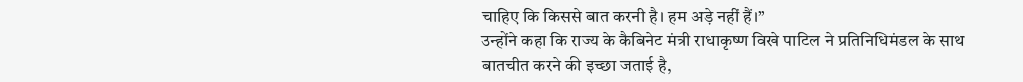चाहिए कि किससे बात करनी है। हम अड़े नहीं हैं।’’
उन्होंने कहा कि राज्य के कैबिनेट मंत्री राधाकृष्ण विखे पाटिल ने प्रतिनिधिमंडल के साथ बातचीत करने की इच्छा जताई है,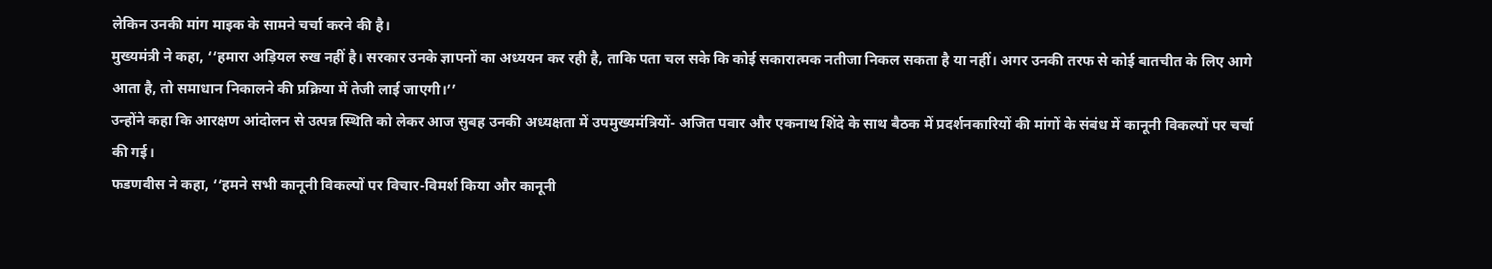लेकिन उनकी मांग माइक के सामने चर्चा करने की है।
मुख्यमंत्री ने कहा, ‘‘हमारा अड़ियल रुख नहीं है। सरकार उनके ज्ञापनों का अध्ययन कर रही है, ताकि पता चल सके कि कोई सकारात्मक नतीजा निकल सकता है या नहीं। अगर उनकी तरफ से कोई बातचीत के लिए आगे आता है, तो समाधान निकालने की प्रक्रिया में तेजी लाई जाएगी।’’
उन्होंने कहा कि आरक्षण आंदोलन से उत्पन्न स्थिति को लेकर आज सुबह उनकी अध्यक्षता में उपमुख्यमंत्रियों- अजित पवार और एकनाथ शिंदे के साथ बैठक में प्रदर्शनकारियों की मांगों के संबंध में कानूनी विकल्पों पर चर्चा की गई।
फडणवीस ने कहा, ‘‘हमने सभी कानूनी विकल्पों पर विचार-विमर्श किया और कानूनी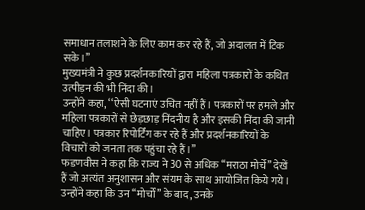समाधान तलाशने के लिए काम कर रहे हैं, जो अदालत में टिक सके।’’
मुख्यमंत्री ने कुछ प्रदर्शनकारियों द्वारा महिला पत्रकारों के कथित उत्पीड़न की भी निंदा की।
उन्होंने कहा, ‘‘ऐसी घटनाएं उचित नहीं हैं। पत्रकारों पर हमले और महिला पत्रकारों से छेड़छाड़ निंदनीय है और इसकी निंदा की जानी चाहिए। पत्रकार रिपोर्टिंग कर रहे हैं और प्रदर्शनकारियों के विचारों को जनता तक पहुंचा रहे हैं।’’
फडणवीस ने कहा कि राज्य ने 30 से अधिक ‘‘मराठा मोर्चे’’ देखें हैं जो अत्यंत अनुशासन और संयम के साथ आयोजित किये गये।
उन्होंने कहा कि उन ‘‘मोर्चों’’ के बाद, उनके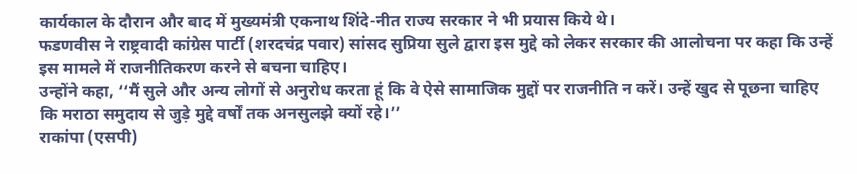कार्यकाल के दौरान और बाद में मुख्यमंत्री एकनाथ शिंदे-नीत राज्य सरकार ने भी प्रयास किये थे।
फडणवीस ने राष्ट्रवादी कांग्रेस पार्टी (शरदचंद्र पवार) सांसद सुप्रिया सुले द्वारा इस मुद्दे को लेकर सरकार की आलोचना पर कहा कि उन्हें इस मामले में राजनीतिकरण करने से बचना चाहिए।
उन्होंने कहा, ‘‘मैं सुले और अन्य लोगों से अनुरोध करता हूं कि वे ऐसे सामाजिक मुद्दों पर राजनीति न करें। उन्हें खुद से पूछना चाहिए कि मराठा समुदाय से जुड़े मुद्दे वर्षों तक अनसुलझे क्यों रहे।’’
राकांपा (एसपी)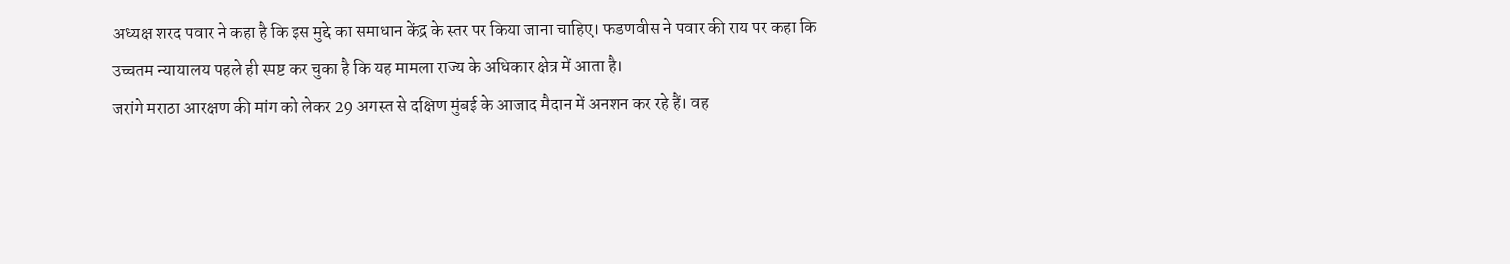अध्यक्ष शरद पवार ने कहा है कि इस मुद्दे का समाधान केंद्र के स्तर पर किया जाना चाहिए। फडणवीस ने पवार की राय पर कहा कि उच्चतम न्यायालय पहले ही स्पष्ट कर चुका है कि यह मामला राज्य के अधिकार क्षेत्र में आता है।
जरांगे मराठा आरक्षण की मांग को लेकर 29 अगस्त से दक्षिण मुंबई के आजाद मैदान में अनशन कर रहे हैं। वह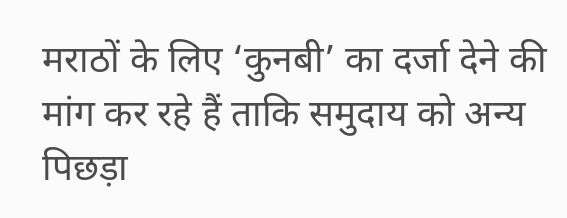मराठों के लिए ‘कुनबी’ का दर्जा देने की मांग कर रहे हैं ताकि समुदाय को अन्य पिछड़ा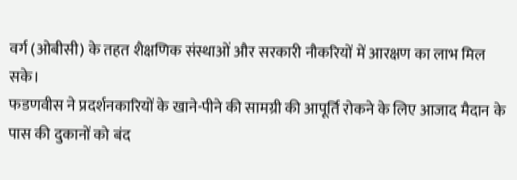वर्ग (ओबीसी) के तहत शैक्षणिक संस्थाओं और सरकारी नौकरियों में आरक्षण का लाभ मिल सके।
फडणवीस ने प्रदर्शनकारियों के खाने-पीने की सामग्री की आपूर्ति रोकने के लिए आजाद मैदान के पास की दुकानों को बंद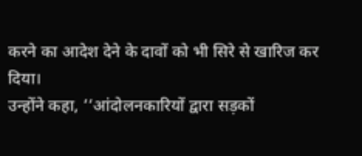करने का आदेश देने के दावों को भी सिरे से खारिज कर दिया।
उन्होंने कहा, ‘‘आंदोलनकारियों द्वारा सड़कों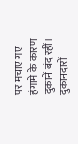पर मचाए गए हंगामे के कारण दुकानें बंद रहीं। दुकानदारों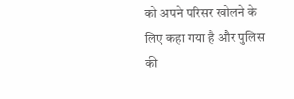को अपने परिसर खोलने के लिए कहा गया है और पुलिस की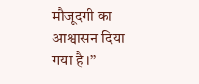मौजूदगी का आश्वासन दिया गया है।’’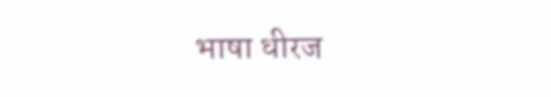भाषा धीरज